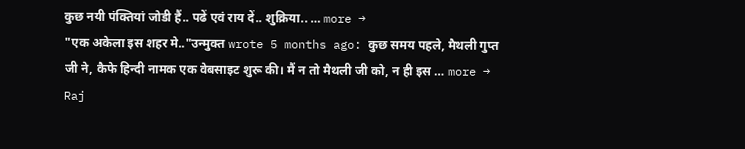कुछ नयी पंक्तियां जोडी हैं.. पढें एवं राय दें.. शुक्रिया.. … more →
"एक अकेला इस शहर मे.."उन्मुक्त wrote 5 months ago: कुछ समय पहले, मैथली गुप्त जी ने, कैफे हिन्दी नामक एक वेबसाइट शुरू की। मैं न तो मैथली जी को, न ही इस … more →
Raj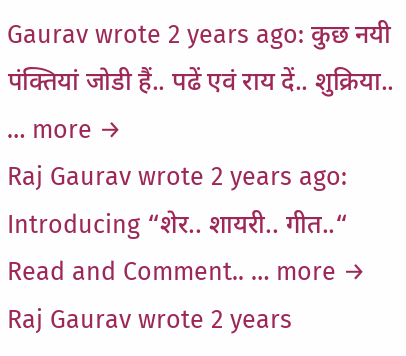Gaurav wrote 2 years ago: कुछ नयी पंक्तियां जोडी हैं.. पढें एवं राय दें.. शुक्रिया.. … more →
Raj Gaurav wrote 2 years ago: Introducing “शेर.. शायरी.. गीत..“ Read and Comment.. … more →
Raj Gaurav wrote 2 years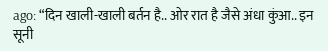ago: “दिन खाली-खाली बर्तन है.. ओर रात है जैसे अंधा कुंआ.. इन सूनी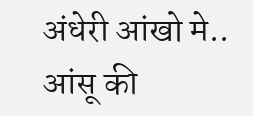अंधेरी आंखो मे.. आंसू की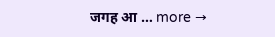जगह आ … more →